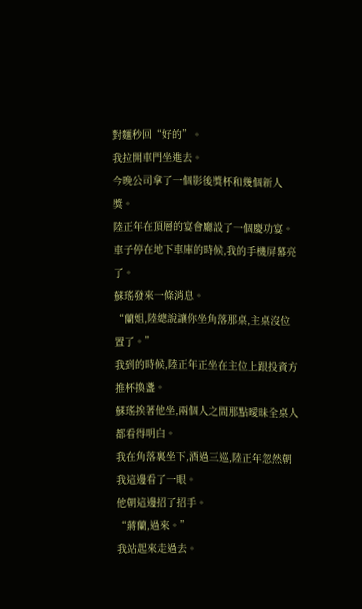對麵秒回“好的”。
我拉開車門坐進去。
今晚公司拿了一個影後獎杯和幾個新人獎。
陸正年在頂層的宴會廳設了一個慶功宴。
車子停在地下車庫的時候,我的手機屏幕亮了。
蘇瑤發來一條消息。
“蘭姐,陸總說讓你坐角落那桌,主桌沒位置了。”
我到的時候,陸正年正坐在主位上跟投資方推杯換盞。
蘇瑤挨著他坐,兩個人之間那點曖昧全桌人都看得明白。
我在角落裏坐下,酒過三巡,陸正年忽然朝我這邊看了一眼。
他朝這邊招了招手。
“蔣蘭,過來。”
我站起來走過去。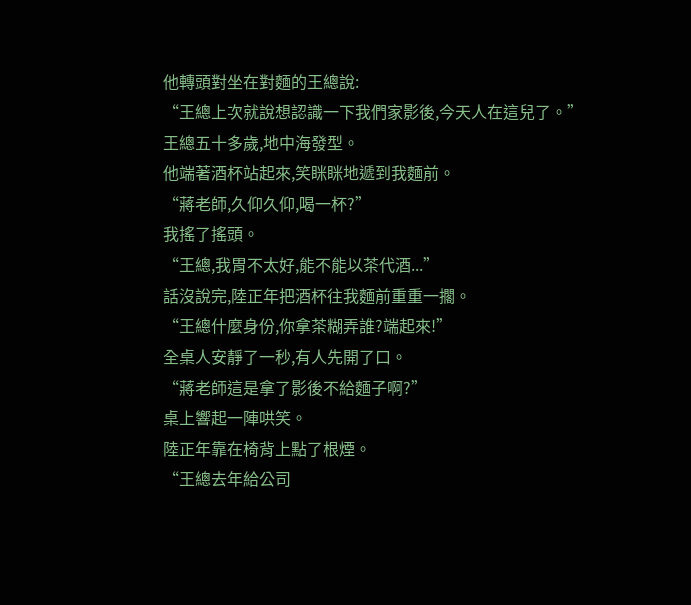他轉頭對坐在對麵的王總說:
“王總上次就說想認識一下我們家影後,今天人在這兒了。”
王總五十多歲,地中海發型。
他端著酒杯站起來,笑眯眯地遞到我麵前。
“蔣老師,久仰久仰,喝一杯?”
我搖了搖頭。
“王總,我胃不太好,能不能以茶代酒...”
話沒說完,陸正年把酒杯往我麵前重重一擱。
“王總什麼身份,你拿茶糊弄誰?端起來!”
全桌人安靜了一秒,有人先開了口。
“蔣老師這是拿了影後不給麵子啊?”
桌上響起一陣哄笑。
陸正年靠在椅背上點了根煙。
“王總去年給公司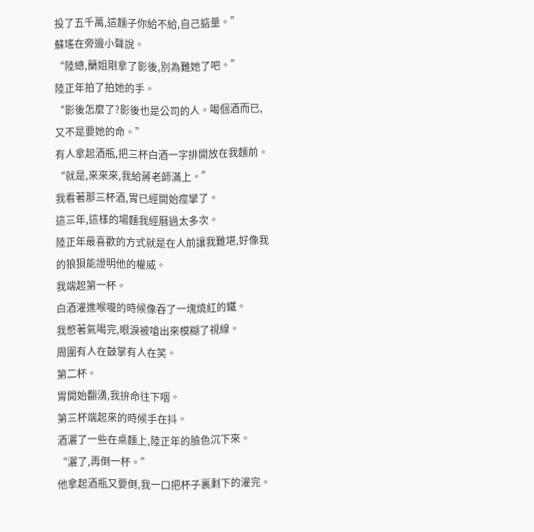投了五千萬,這麵子你給不給,自己掂量。”
蘇瑤在旁邊小聲說。
“陸總,蘭姐剛拿了影後,別為難她了吧。”
陸正年拍了拍她的手。
“影後怎麼了?影後也是公司的人。喝個酒而已,又不是要她的命。”
有人拿起酒瓶,把三杯白酒一字排開放在我麵前。
“就是,來來來,我給蔣老師滿上。”
我看著那三杯酒,胃已經開始痙攣了。
這三年,這樣的場麵我經曆過太多次。
陸正年最喜歡的方式就是在人前讓我難堪,好像我的狼狽能證明他的權威。
我端起第一杯。
白酒灌進喉嚨的時候像吞了一塊燒紅的鐵。
我憋著氣喝完,眼淚被嗆出來模糊了視線。
周圍有人在鼓掌有人在笑。
第二杯。
胃開始翻湧,我拚命往下咽。
第三杯端起來的時候手在抖。
酒灑了一些在桌麵上,陸正年的臉色沉下來。
“灑了,再倒一杯。”
他拿起酒瓶又要倒,我一口把杯子裏剩下的灌完。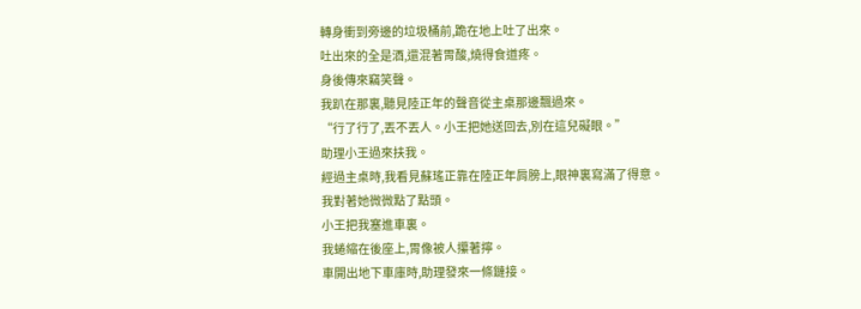轉身衝到旁邊的垃圾桶前,跪在地上吐了出來。
吐出來的全是酒,還混著胃酸,燒得食道疼。
身後傳來竊笑聲。
我趴在那裏,聽見陸正年的聲音從主桌那邊飄過來。
“行了行了,丟不丟人。小王把她送回去,別在這兒礙眼。”
助理小王過來扶我。
經過主桌時,我看見蘇瑤正靠在陸正年肩膀上,眼神裏寫滿了得意。
我對著她微微點了點頭。
小王把我塞進車裏。
我蜷縮在後座上,胃像被人攥著擰。
車開出地下車庫時,助理發來一條鏈接。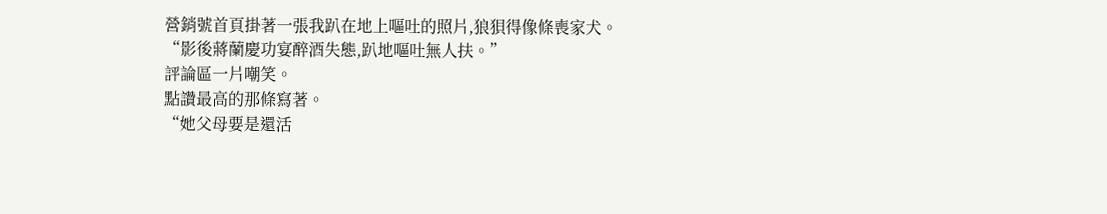營銷號首頁掛著一張我趴在地上嘔吐的照片,狼狽得像條喪家犬。
“影後蔣蘭慶功宴醉酒失態,趴地嘔吐無人扶。”
評論區一片嘲笑。
點讚最高的那條寫著。
“她父母要是還活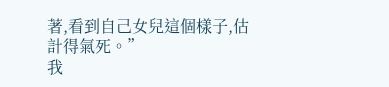著,看到自己女兒這個樣子,估計得氣死。”
我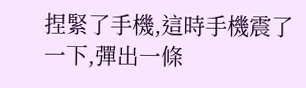捏緊了手機,這時手機震了一下,彈出一條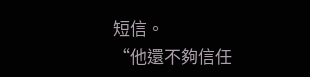短信。
“他還不夠信任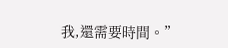我,還需要時間。”